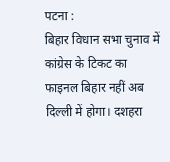पटना :
बिहार विधान सभा चुनाव में कांग्रेस के टिकट का फाइनल बिहार नहीं अब दिल्ली में होगा। दशहरा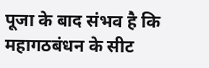पूजा के बाद संभव है कि महागठबंधन के सीट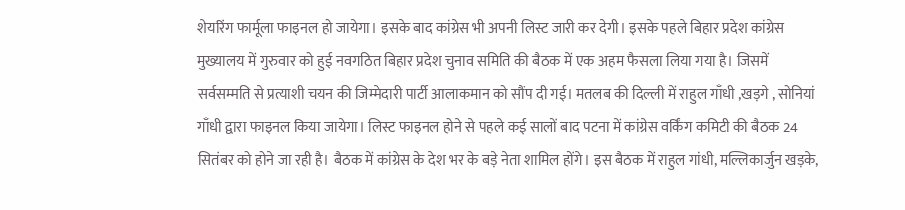शेयरिंग फार्मूला फाइनल हो जायेगा। इसके बाद कांग्रेस भी अपनी लिस्ट जारी कर देगी। इसके पहले बिहार प्रदेश कांग्रेस मुख्यालय में गुरुवार को हुई नवगठित बिहार प्रदेश चुनाव समिति की बैठक में एक अहम फैसला लिया गया है। जिसमें सर्वसम्मति से प्रत्याशी चयन की जिम्मेदारी पार्टी आलाकमान को सौंप दी गई। मतलब की दिल्ली में राहुल गाँधी ,खड़गे , सोनियां गाँधी द्वारा फाइनल किया जायेगा। लिस्ट फाइनल होने से पहले कई सालों बाद पटना में कांग्रेस वर्किंग कमिटी की बैठक 24 सितंबर को होने जा रही है। बैठक में कांग्रेस के देश भर के बड़े नेता शामिल होंगे। इस बैठक में राहुल गांधी, मल्लिकार्जुन खड़के,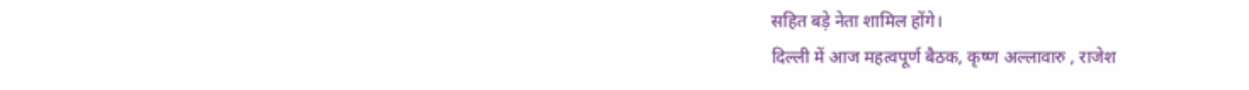सहित बड़े नेता शामिल होंगे।
दिल्ली में आज महत्वपूर्ण बैठक, कृष्ण अल्लावारु , राजेश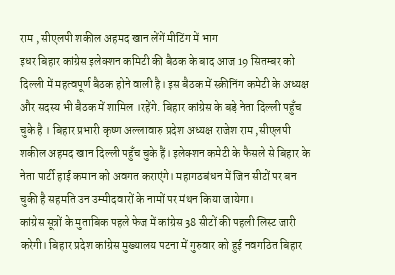राम , सीएलपी शकील अहमद खान लेंगें मीटिंग में भाग
इधर बिहार कांग्रेस इलेक्शन कमिटी की बैठक के बाद आज 19 सितम्बर को दिल्ली में महत्वपूर्ण बैठक होने वाली है। इस बैठक में स्क्रीनिंग कमेटी के अध्यक्ष और सदस्य भी बैठक में शामिल ।रहेंगे. बिहार कांग्रेस के बड़े नेता दिल्ली पहुँच चुके है । बिहार प्रभारी कृष्ण अल्लावारु प्रदेश अध्यक्ष राजेश राम ,सीएलपी शकील अहमद खान दिल्ली पहुँच चुके हैं। इलेक्शन कमेटी के फैसले से बिहार के नेता पार्टी हाई कमान को अवगत कराएंगे। महागठबंधन में जिन सीटों पर बन चुकी है सहमति उन उम्मीदवारों के नामों पर मंथन किया जायेगा।
कांग्रेस सूत्रों के मुताबिक पहले फेज में कांग्रेस 38 सीटों की पहली लिस्ट जारी करेगी। बिहार प्रदेश कांग्रेस मुख्यालय पटना में गुरुवार को हुई नवगठित बिहार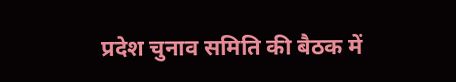प्रदेश चुनाव समिति की बैठक में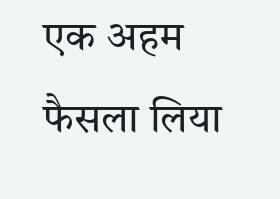एक अहम फैसला लिया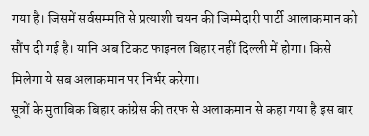गया है। जिसमें सर्वसम्मति से प्रत्याशी चयन की जिम्मेदारी पार्टी आलाकमान को सौंप दी गई है। यानि अब टिकट फाइनल बिहार नहीं दिल्ली में होगा। किसे मिलेगा ये सब अलाकमान पर निर्भर करेगा।
सूत्रों के मुताबिक बिहार कांग्रेस की तरफ से अलाकमान से कहा गया है इस बार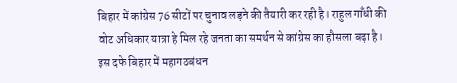बिहार में कांग्रेस 76 सीटों पर चुनाव लड़ने की तैयारी कर रही है। राहुल गाँधी की वोट अधिकार यात्रा हे मिल रहे जनता का समर्थन से कांग्रेस का हौसला बढ़ा है।
इस दफे बिहार में महागठबंधन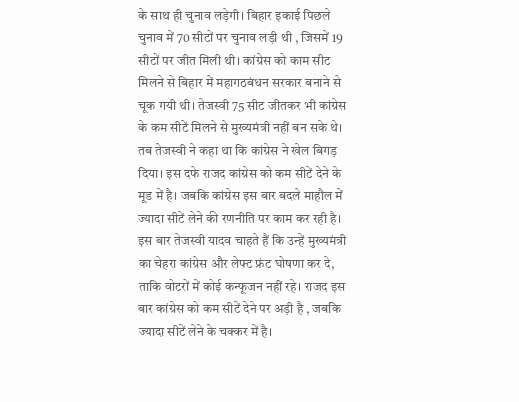के साथ ही चुनाव लड़ेगी। बिहार इकाई पिछले चुनाव में 70 सीटों पर चुनाव लड़ी थी , जिसमें 19 सीटों पर जीत मिली थी। कांग्रेस को काम सीट मिलने से बिहार में महागठबंधन सरकार बनाने से चूक गयी थी। तेजस्वी 75 सीट जीतकर भी कांग्रेस के कम सीटें मिलने से मुख्यमंत्री नहीं बन सके थे। तब तेजस्वी ने कहा था कि कांग्रेस ने खेल बिगड़ दिया। इस दफे राजद कांग्रेस को कम सीटें देने के मूड में है। जबकि कांग्रेस इस बार बदले माहौल में ज्यादा सीटें लेने की रणनीति पर काम कर रही है। इस बार तेजस्वी यादव चाहते हैं कि उन्हें मुख्यमंत्री का चेहरा कांग्रेस और लेफ्ट फ्रंट घोषणा कर दे, ताकि वोटरों में कोई कन्फूजन नहीं रहे। राजद इस बार कांग्रेस को कम सीटें देने पर अड़ी है , जबकि ज्यादा सीटें लेने के चक्कर में है।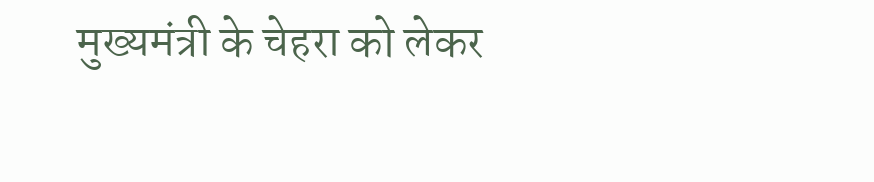मुख्यमंत्री के चेहरा को लेकर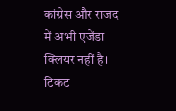कांग्रेस और राजद में अभी एजेंडा क्लियर नहीं है।
टिकट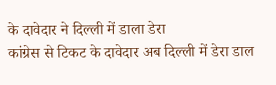के दावेदार ने दिल्ली में डाला डेरा
कांग्रेस से टिकट के दावेदार अब दिल्ली में डेरा डाल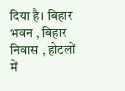दिया है। बिहार भवन , बिहार निवास , होटलों में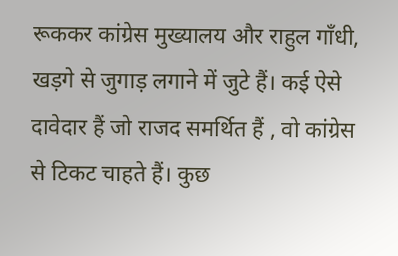रूककर कांग्रेस मुख्यालय और राहुल गाँधी, खड़गे से जुगाड़ लगाने में जुटे हैं। कई ऐसे दावेदार हैं जो राजद समर्थित हैं , वो कांग्रेस से टिकट चाहते हैं। कुछ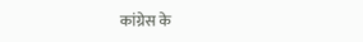कांग्रेस के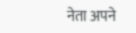नेता अपने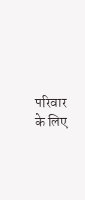परिवार के लिए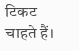टिकट चाहते हैं।